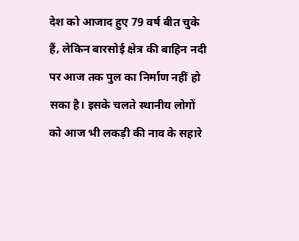देश को आजाद हुए 79 वर्ष बीत चुके हैं, लेकिन बारसोई क्षेत्र की बाहिन नदी पर आज तक पुल का निर्माण नहीं हो सका है। इसके चलते स्थानीय लोगों को आज भी लकड़ी की नाव के सहारे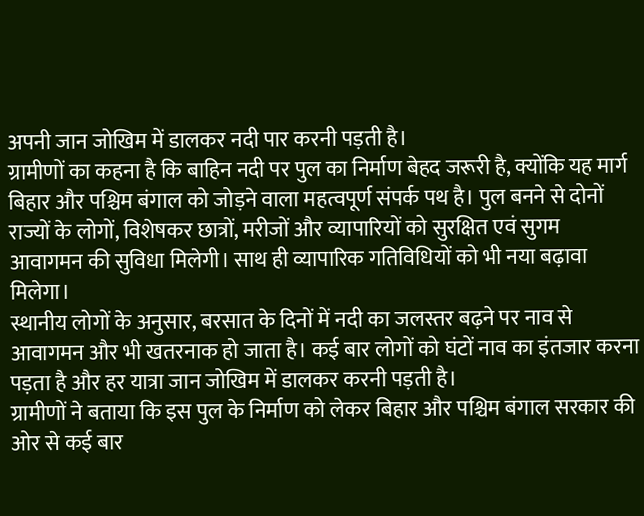अपनी जान जोखिम में डालकर नदी पार करनी पड़ती है।
ग्रामीणों का कहना है कि बाहिन नदी पर पुल का निर्माण बेहद जरूरी है, क्योंकि यह मार्ग बिहार और पश्चिम बंगाल को जोड़ने वाला महत्वपूर्ण संपर्क पथ है। पुल बनने से दोनों राज्यों के लोगों, विशेषकर छात्रों, मरीजों और व्यापारियों को सुरक्षित एवं सुगम आवागमन की सुविधा मिलेगी। साथ ही व्यापारिक गतिविधियों को भी नया बढ़ावा मिलेगा।
स्थानीय लोगों के अनुसार, बरसात के दिनों में नदी का जलस्तर बढ़ने पर नाव से आवागमन और भी खतरनाक हो जाता है। कई बार लोगों को घंटों नाव का इंतजार करना पड़ता है और हर यात्रा जान जोखिम में डालकर करनी पड़ती है।
ग्रामीणों ने बताया कि इस पुल के निर्माण को लेकर बिहार और पश्चिम बंगाल सरकार की ओर से कई बार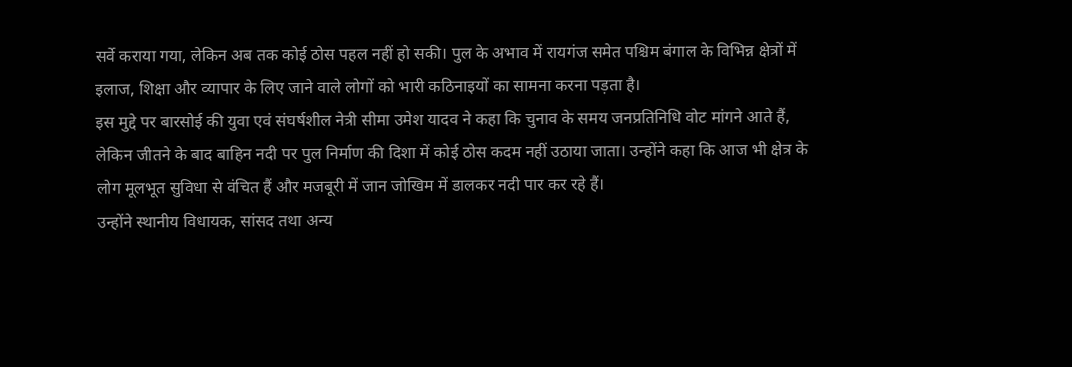सर्वे कराया गया, लेकिन अब तक कोई ठोस पहल नहीं हो सकी। पुल के अभाव में रायगंज समेत पश्चिम बंगाल के विभिन्न क्षेत्रों में इलाज, शिक्षा और व्यापार के लिए जाने वाले लोगों को भारी कठिनाइयों का सामना करना पड़ता है।
इस मुद्दे पर बारसोई की युवा एवं संघर्षशील नेत्री सीमा उमेश यादव ने कहा कि चुनाव के समय जनप्रतिनिधि वोट मांगने आते हैं, लेकिन जीतने के बाद बाहिन नदी पर पुल निर्माण की दिशा में कोई ठोस कदम नहीं उठाया जाता। उन्होंने कहा कि आज भी क्षेत्र के लोग मूलभूत सुविधा से वंचित हैं और मजबूरी में जान जोखिम में डालकर नदी पार कर रहे हैं।
उन्होंने स्थानीय विधायक, सांसद तथा अन्य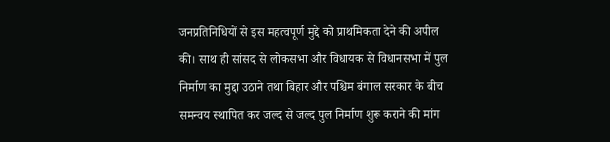जनप्रतिनिधियों से इस महत्वपूर्ण मुद्दे को प्राथमिकता देने की अपील की। साथ ही सांसद से लोकसभा और विधायक से विधानसभा में पुल निर्माण का मुद्दा उठाने तथा बिहार और पश्चिम बंगाल सरकार के बीच समन्वय स्थापित कर जल्द से जल्द पुल निर्माण शुरू कराने की मांग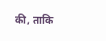की, ताकि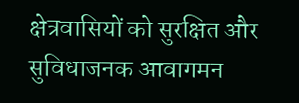क्षेत्रवासियों को सुरक्षित और सुविधाजनक आवागमन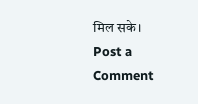मिल सके।
Post a Comment